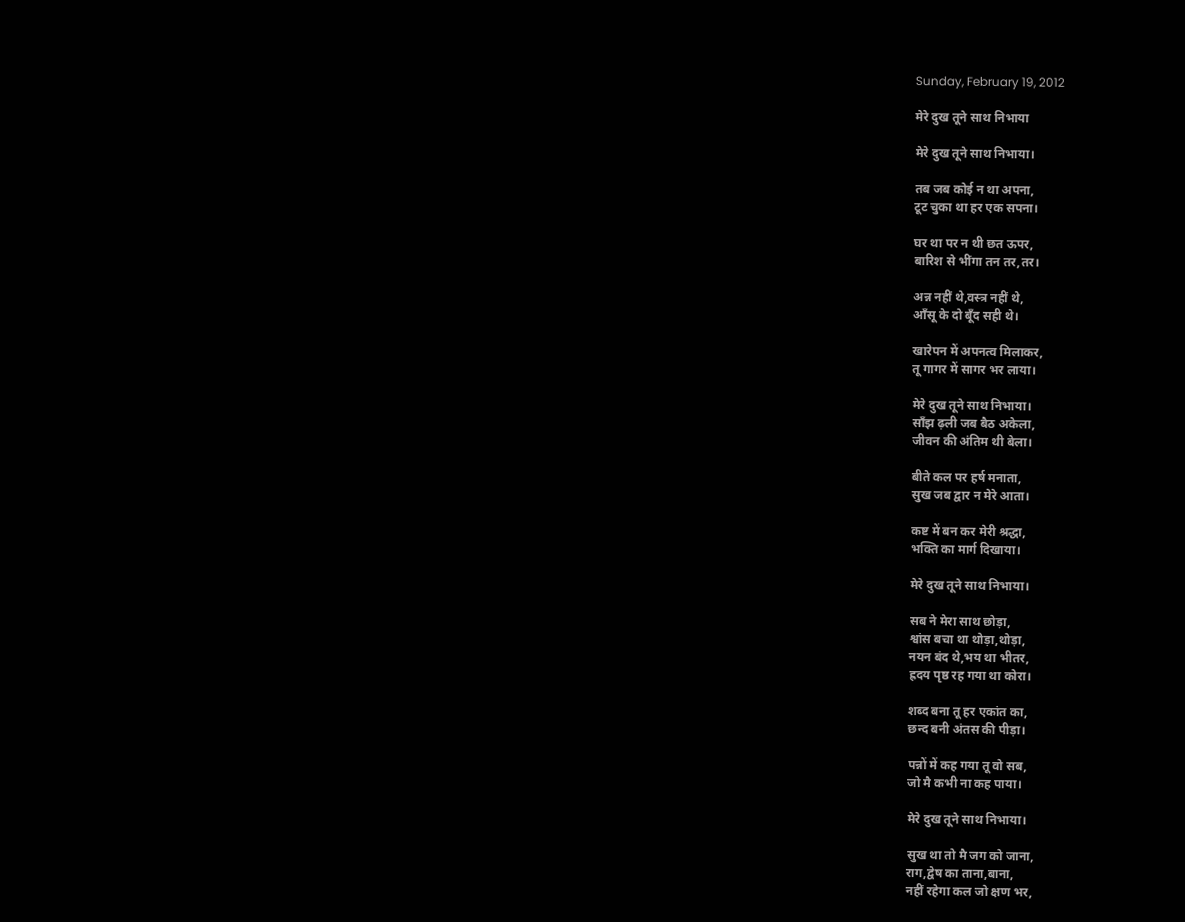Sunday, February 19, 2012

मेरे दुख तूने साथ निभाया

मेरे दुख तूने साथ निभाया।

तब जब कोई न था अपना,
टूट चुका था हर एक सपना।

घर था पर न थी छत ऊपर,
बारिश से भींगा तन तर,तर।

अन्न नहीं थे,वस्त्र नहीं थे,
आँसू के दो बूँद सही थे।

खारेपन में अपनत्व मिलाकर,
तू गागर में सागर भर लाया।

मेरे दुख तूने साथ निभाया।
साँझ ढ़ली जब बैठ अकेला,
जीवन की अंतिम थी बेला।

बीते कल पर हर्ष मनाता,
सुख जब द्वार न मेरे आता।

कष्ट में बन कर मेरी श्रद्धा,
भक्ति का मार्ग दिखाया।

मेरे दुख तूने साथ निभाया।

सब ने मेरा साथ छोड़ा,
श्वांस बचा था थोड़ा,थोड़ा,
नयन बंद थे,भय था भीतर,
ह्रदय पृष्ठ रह गया था कोरा।

शब्द बना तू हर एकांत का,
छन्द बनी अंतस की पीड़ा।

पन्नों में कह गया तू वो सब,
जो मै कभी ना कह पाया।

मेरे दुख तूने साथ निभाया।

सुख था तो मै जग को जाना,
राग,द्वेष का ताना,बाना,
नहीं रहेगा कल जो क्षण भर,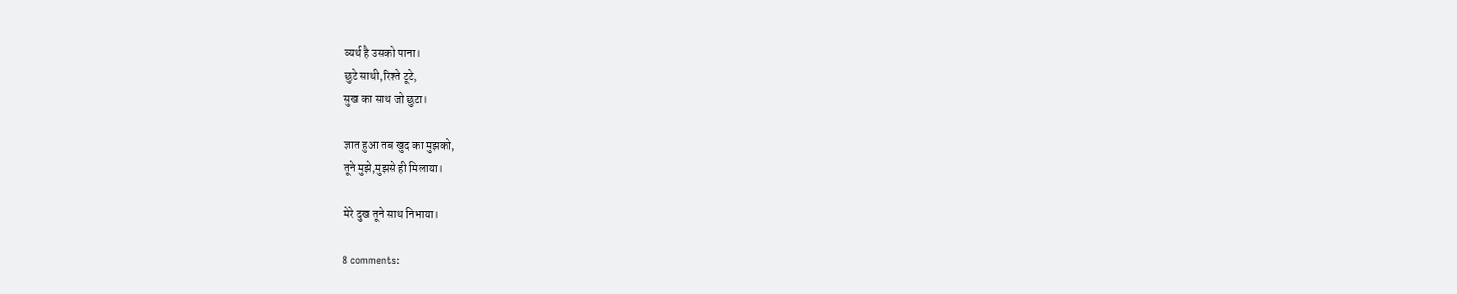व्यर्थ है उसको पाना।
छुटे साथी,रिश्ते टूटे,
सुख का साथ जो छुटा।

ज्ञात हुआ तब खुद का मुझको,
तूने मुझे,मुझसे ही मिलाया।

मेरे दुख तूने साथ निभाया।

8 comments: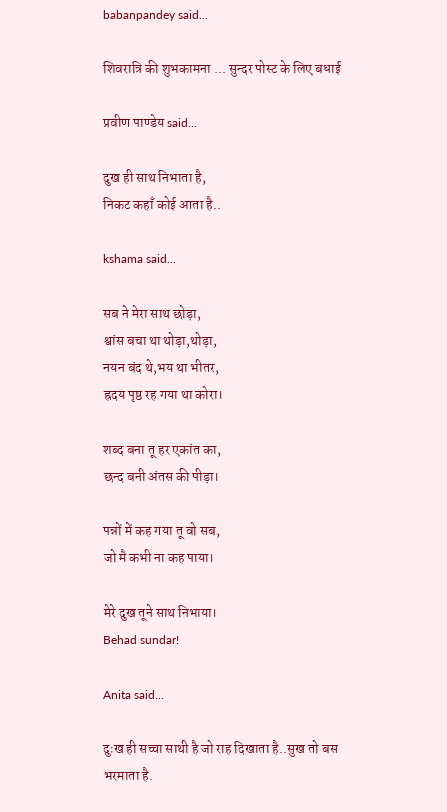babanpandey said...

शिवरात्रि की शुभकामना ... सुन्दर पोस्ट के लिए बधाई

प्रवीण पाण्डेय said...

दुख ही साथ निभाता है,
निकट कहाँ कोई आता है..

kshama said...

सब ने मेरा साथ छोड़ा,
श्वांस बचा था थोड़ा,थोड़ा,
नयन बंद थे,भय था भीतर,
ह्रदय पृष्ठ रह गया था कोरा।

शब्द बना तू हर एकांत का,
छन्द बनी अंतस की पीड़ा।

पन्नों में कह गया तू वो सब,
जो मै कभी ना कह पाया।

मेरे दुख तूने साथ निभाया।
Behad sundar!

Anita said...

दुःख ही सच्चा साथी है जो राह दिखाता है..सुख तो बस भरमाता है.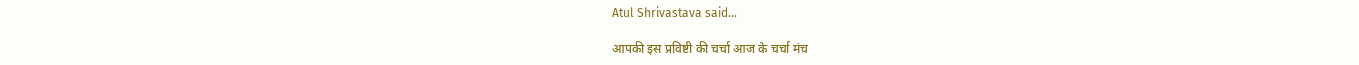Atul Shrivastava said...

आपकी इस प्रविष्टी की चर्चा आज के चर्चा मंच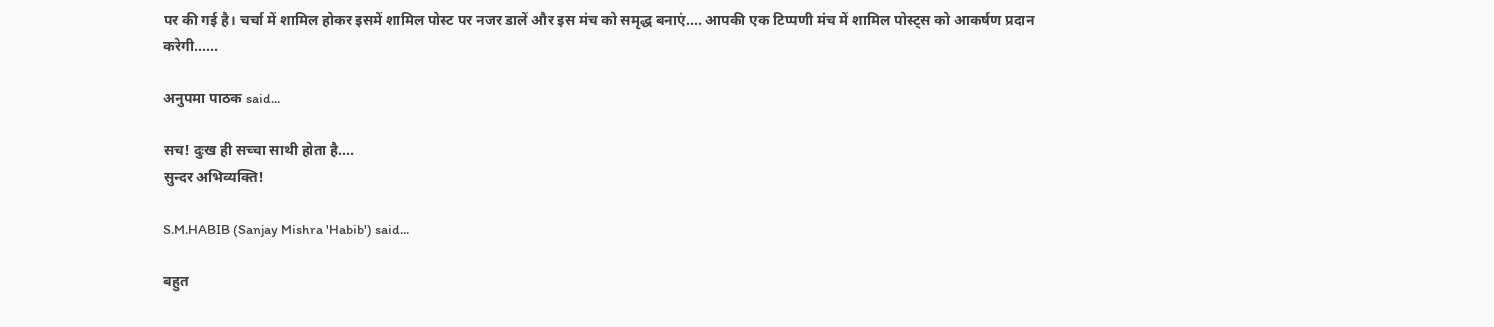पर की गई है। चर्चा में शामिल होकर इसमें शामिल पोस्ट पर नजर डालें और इस मंच को समृद्ध बनाएं.... आपकी एक टिप्पणी मंच में शामिल पोस्ट्स को आकर्षण प्रदान करेगी......

अनुपमा पाठक said...

सच! दुःख ही सच्चा साथी होता है....
सुन्दर अभिव्यक्ति!

S.M.HABIB (Sanjay Mishra 'Habib') said...

बहुत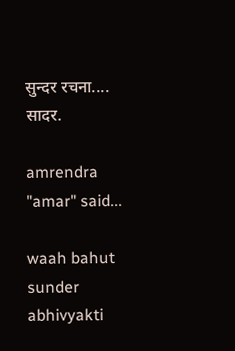सुन्दर रचना....
सादर.

amrendra "amar" said...

waah bahut sunder abhivyakti